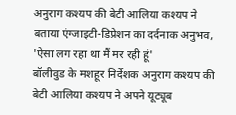अनुराग कश्यप की बेटी आलिया कश्यप ने बताया एंग्जाइटी-डिप्रेशन का दर्दनाक अनुभव, 'ऐसा लग रहा था मैं मर रही हूं'
बॉलीवुड के मशहूर निर्देशक अनुराग कश्यप की बेटी आलिया कश्यप ने अपने यूट्यूब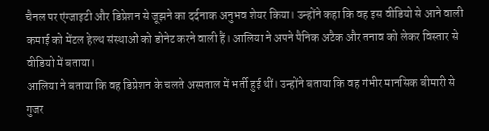चैनल पर एंग्जाइटी और डिप्रेशन से जूझने का दर्दनाक अनुभव शेयर किया। उन्होंने कहा कि वह इस वीडियो से आने वाली कमाई को मेंटल हेल्थ संस्थाओं को डोनेट करने वाली हैं। आलिया ने अपने पैनिक अटैक और तनाव को लेकर विस्तार से वीडियो में बताया।
आलिया ने बताया कि वह डिप्रेशन के चलते अस्पताल में भर्ती हुई थीं। उन्होंने बताया कि वह गंभीर मानसिक बीमारी से गुजर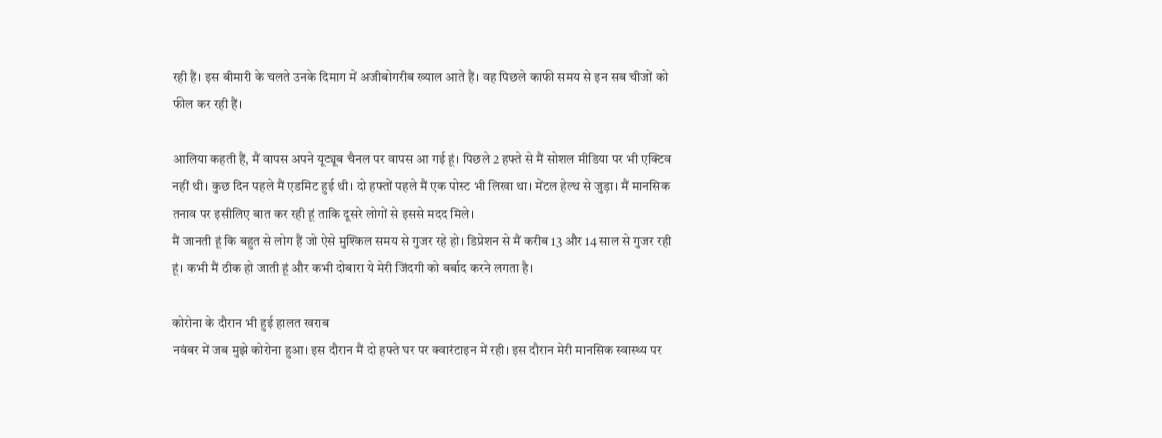रही हैं। इस बीमारी के चलते उनके दिमाग में अजीबोगरीब ख्याल आते हैं। वह पिछले काफी समय से इन सब चीजों को फील कर रही हैं।

आलिया कहती हैं, मैं वापस अपने यूट्यूब चैनल पर वापस आ गई हूं। पिछले 2 हफ्ते से मैं सोशल मीडिया पर भी एक्टिव नहीं थी। कुछ दिन पहले मैं एडमिट हुई थी। दो हफ्तों पहले मैं एक पोस्ट भी लिखा था। मेंटल हेल्थ से जुड़ा। मैं मानसिक तनाव पर इसीलिए बात कर रही हूं ताकि दूसरे लोगों से इससे मदद मिले।
मैं जानती हूं कि बहुत से लोग हैं जो ऐसे मुश्किल समय से गुजर रहे हो। डिप्रेशन से मैं करीब 13 और 14 साल से गुजर रही हूं। कभी मैं ठीक हो जाती हूं और कभी दोबारा ये मेरी जिंदगी को बर्बाद करने लगता है।

कोरोना के दौरान भी हुई हालत खराब
नवंबर में जब मुझे कोरोना हुआ। इस दौरान मैं दो हफ्ते घर पर क्वारंटाइन में रही। इस दौरान मेरी मानसिक स्वास्थ्य पर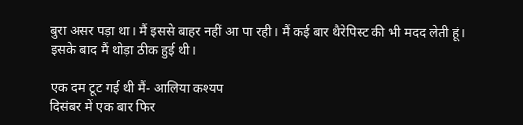बुरा असर पड़ा था। मैं इससे बाहर नहीं आ पा रही। मैं कई बार थैरेपिस्ट की भी मदद लेती हूं। इसके बाद मैं थोड़ा ठीक हुई थी।

एक दम टूट गई थी मैं- आलिया कश्यप
दिसंबर में एक बार फिर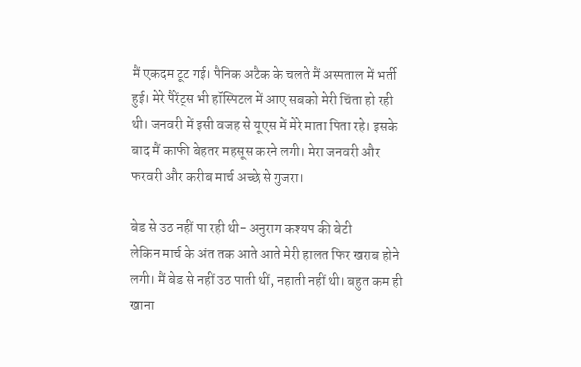मैं एकदम टूट गई। पैनिक अटैक के चलते मैं अस्पताल में भर्ती हुई। मेरे पैरेंट्स भी हॉस्पिटल में आए सबको मेरी चिंता हो रही थी। जनवरी में इसी वजह से यूएस में मेरे माता पिता रहे। इसके बाद मैं काफी बेहतर महसूस करने लगी। मेरा जनवरी और फरवरी और करीब मार्च अच्छे से गुजरा।

बेड से उठ नहीं पा रही थी- अनुराग कश्यप की बेटी
लेकिन मार्च के अंत तक आते आते मेरी हालत फिर खराब होने लगी। मैं बेड से नहीं उठ पाती थीं, नहाती नहीं थी। बहुत कम ही खाना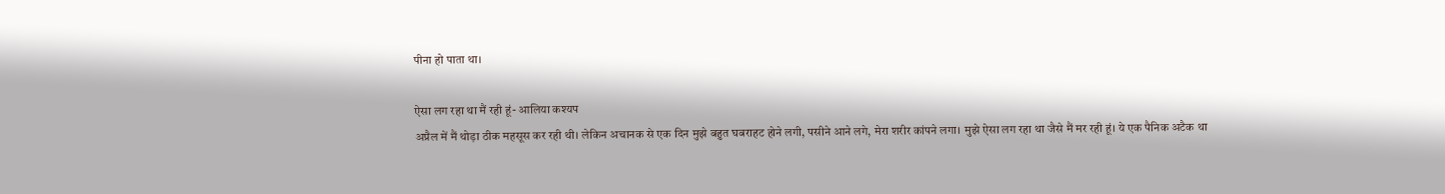पीना हो पाता था।

ऐसा लग रहा था मैं रही हूं- आलिया कश्यप
अप्रैल में मैं थोड़ा ठीक महसूस कर रही थी। लेकिन अचानक से एक दिन मुझे बहुत घबराहट होने लगी, पसीने आने लगे, मेरा शरीर कांपने लगा। मुझे ऐसा लग रहा था जैसे मैं मर रही हूं। ये एक पैनिक अटैक था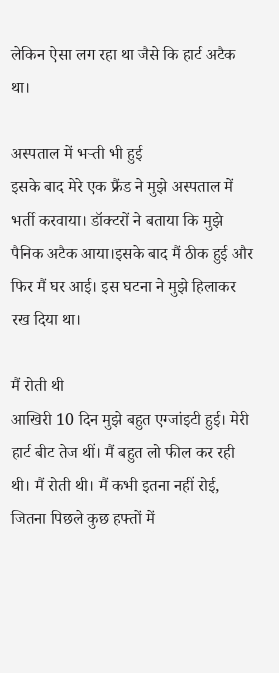लेकिन ऐसा लग रहा था जैसे कि हार्ट अटैक था।

अस्पताल में भऱ्ती भी हुई
इसके बाद मेरे एक फ्रैंड ने मुझे अस्पताल में भर्ती करवाया। डॉक्टरों ने बताया कि मुझे पैनिक अटैक आया।इसके बाद मैं ठीक हुई और फिर मैं घर आई। इस घटना ने मुझे हिलाकर रख दिया था।

मैं रोती थी
आखिरी 10 दिन मुझे बहुत एग्जांइटी हुई। मेरी हार्ट बीट तेज थीं। मैं बहुत लो फील कर रही थी। मैं रोती थी। मैं कभी इतना नहीं रोई, जितना पिछले कुछ हफ्तों में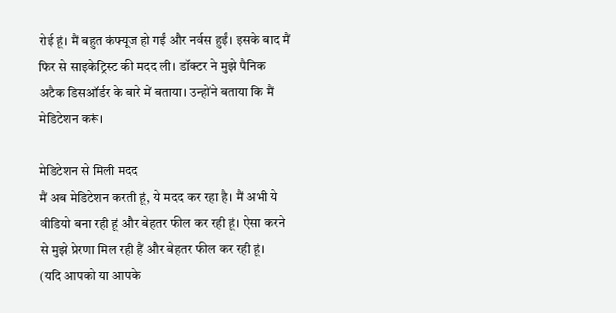रोई हूं। मैं बहुत कंफ्यूज हो गईं और नर्वस हुईं। इसके बाद मैं फिर से साइकेट्रिस्ट की मदद ली। डॉक्टर ने मुझे पैनिक अटैक डिसऑर्डर के बारे में बताया। उन्होंने बताया कि मैं मेडिटेशन करूं।

मेडिटेशन से मिली मदद
मैं अब मेडिटेशन करती हूं, ये मदद कर रहा है। मैं अभी ये वीडियो बना रही हूं और बेहतर फील कर रही हूं। ऐसा करने से मुझे प्रेरणा मिल रही हैं और बेहतर फील कर रही हूं।
(यदि आपको या आपके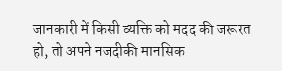जानकारी में किसी व्यक्ति को मदद की जरूरत हो, तो अपने नजदीकी मानसिक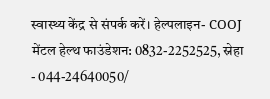स्वास्थ्य केंद्र से संपर्क करें। हेल्पलाइन- COOJ मेंटल हेल्थ फाउंडेशन: 0832-2252525, स्नेहा - 044-24640050/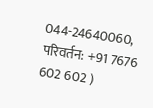044-24640060, परिवर्तन: +91 7676 602 602 )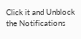Click it and Unblock the Notifications